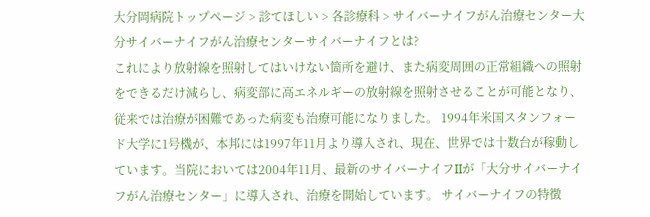大分岡病院トップページ > 診てほしい > 各診療科 > サイバーナイフがん治療センター大分サイバーナイフがん治療センターサイバーナイフとは?
これにより放射線を照射してはいけない箇所を避け、また病変周囲の正常組織への照射をできるだけ減らし、病変部に高エネルギーの放射線を照射させることが可能となり、従来では治療が困難であった病変も治療可能になりました。 1994年米国スタンフォード大学に1号機が、本邦には1997年11月より導入され、現在、世界では十数台が稼動しています。当院においては2004年11月、最新のサイバーナイフIIが「大分サイバーナイフがん治療センター」に導入され、治療を開始しています。 サイバーナイフの特徴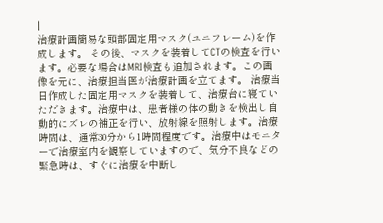|
治療計画簡易な頭部固定用マスク(ユニフレーム)を作成します。 その後、マスクを装着してCTの検査を行います。必要な場合はMRI検査も追加されます。この画像を元に、治療担当医が治療計画を立てます。 治療当日作成した固定用マスクを装着して、治療台に寝ていただきます。治療中は、患者様の体の動きを検出し自動的にズレの補正を行い、放射線を照射します。治療時間は、通常30分から1時間程度です。治療中はモニターで治療室内を観察していますので、気分不良などの緊急時は、すぐに治療を中断し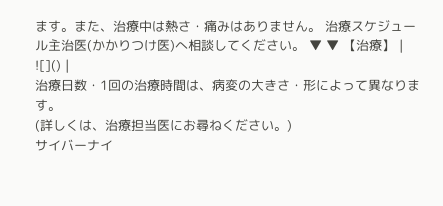ます。また、治療中は熱さ・痛みはありません。 治療スケジュール主治医(かかりつけ医)へ相談してください。 ▼ ▼ 【治療】 |
![]() |
治療日数・1回の治療時間は、病変の大きさ・形によって異なります。
(詳しくは、治療担当医にお尋ねください。)
サイバーナイ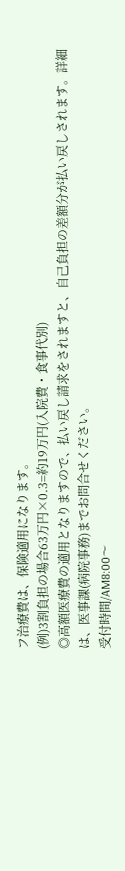フ治療費は、保険適用になります。
(例)3割負担の場合63万円×0.3=約19万円(入院費・食事代別)
◎高額医療費の適用となりますので、払い戻し請求をされますと、自己負担の差額分が払い戻しされます。詳細は、医事課(病院事務)までお問合せください。
受付時間/AM8:00〜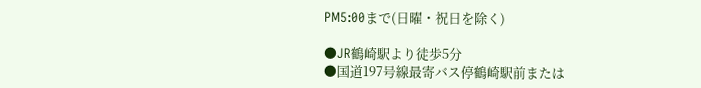PM5:00まで(日曜・祝日を除く)

●JR鶴崎駅より徒歩5分
●国道197号線最寄バス停鶴崎駅前または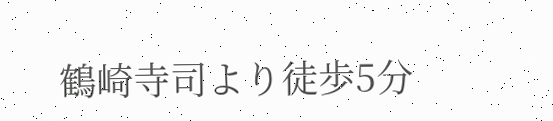鶴崎寺司より徒歩5分